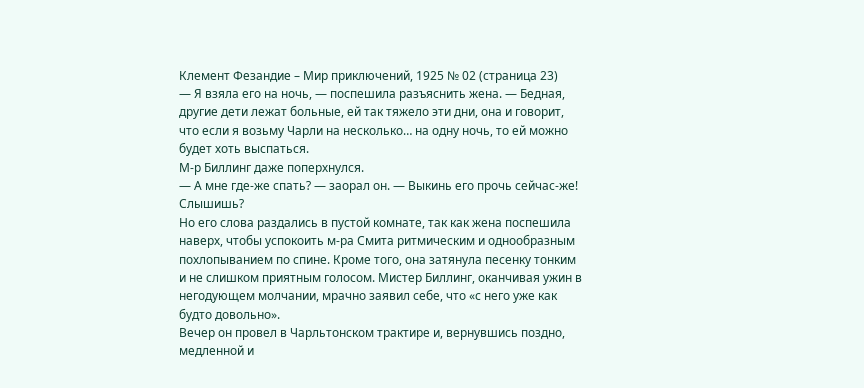Клемент Фезандие – Мир приключений, 1925 № 02 (страница 23)
— Я взяла его на ночь, — поспешила разъяснить жена. — Бедная, другие дети лежат больные, ей так тяжело эти дни, она и говорит, что если я возьму Чарли на несколько… на одну ночь, то ей можно будет хоть выспаться.
М-р Биллинг даже поперхнулся.
— А мне где-же спать? — заорал он. — Выкинь его прочь сейчас-же! Слышишь?
Но его слова раздались в пустой комнате, так как жена поспешила наверх, чтобы успокоить м-ра Смита ритмическим и однообразным похлопыванием по спине. Кроме того, она затянула песенку тонким и не слишком приятным голосом. Мистер Биллинг, оканчивая ужин в негодующем молчании, мрачно заявил себе, что «с него уже как будто довольно».
Вечер он провел в Чарльтонском трактире и, вернувшись поздно, медленной и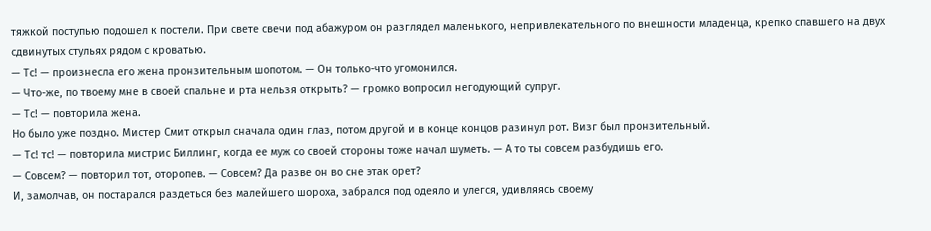тяжкой поступью подошел к постели. При свете свечи под абажуром он разглядел маленького, непривлекательного по внешности младенца, крепко спавшего на двух сдвинутых стульях рядом с кроватью.
— Тс! — произнесла его жена пронзительным шопотом. — Он только-что угомонился.
— Что-же, по твоему мне в своей спальне и рта нельзя открыть? — громко вопросил негодующий супруг.
— Тс! — повторила жена.
Но было уже поздно. Мистер Смит открыл сначала один глаз, потом другой и в конце концов разинул рот. Визг был пронзительный.
— Тс! тс! — повторила мистрис Биллинг, когда ее муж со своей стороны тоже начал шуметь. — А то ты совсем разбудишь его.
— Совсем? — повторил тот, оторопев. — Совсем? Да разве он во сне этак орет?
И, замолчав, он постарался раздеться без малейшего шороха, забрался под одеяло и улегся, удивляясь своему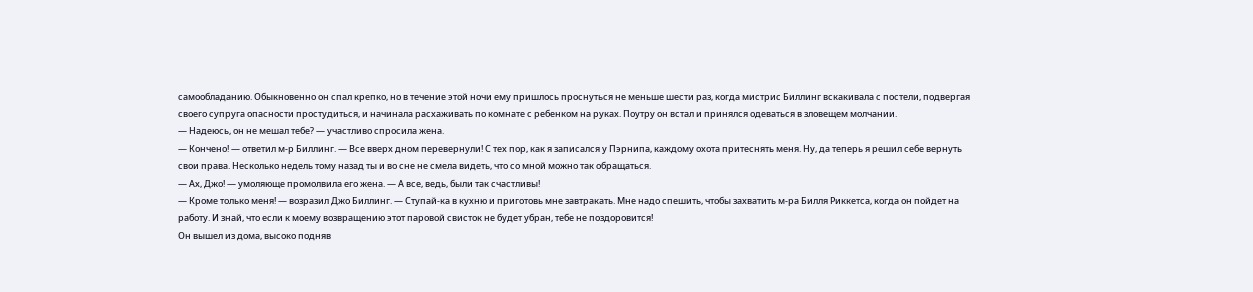самообладанию. Обыкновенно он спал крепко, но в течение этой ночи ему пришлось проснуться не меньше шести раз, когда мистрис Биллинг вскакивала с постели, подвергая своего супруга опасности простудиться, и начинала расхаживать по комнате с ребенком на руках. Поутру он встал и принялся одеваться в зловещем молчании.
— Надеюсь, он не мешал тебе? — участливо спросила жена.
— Кончено! — ответил м-р Биллинг. — Все вверх дном перевернули! С тех пор, как я записался у Пэрнипа, каждому охота притеснять меня. Ну, да теперь я решил себе вернуть свои права. Несколько недель тому назад ты и во сне не смела видеть, что со мной можно так обращаться.
— Ах, Джо! — умоляюще промолвила его жена. — А все, ведь, были так счастливы!
— Кроме только меня! — возразил Джо Биллинг. — Ступай-ка в кухню и приготовь мне завтракать. Мне надо спешить, чтобы захватить м-ра Билля Риккетса, когда он пойдет на работу. И знай, что если к моему возвращению этот паровой свисток не будет убран, тебе не поздоровится!
Он вышел из дома, высоко подняв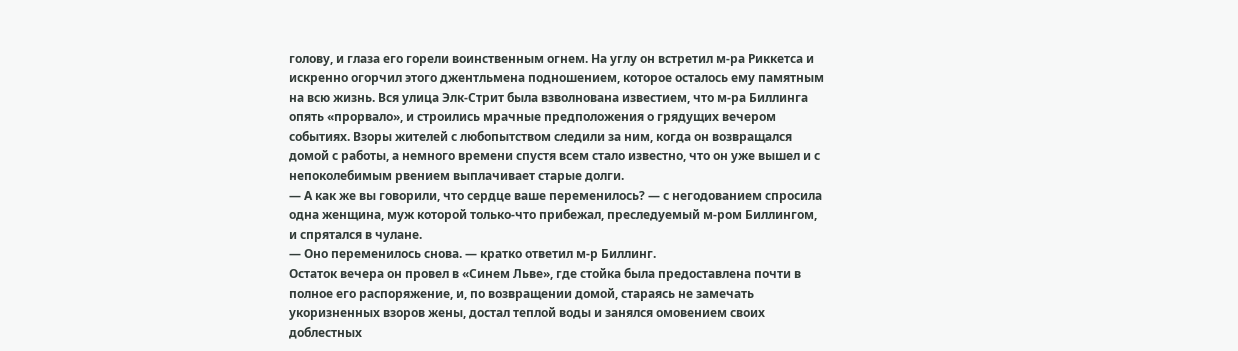голову, и глаза его горели воинственным огнем. На углу он встретил м-ра Риккетса и искренно огорчил этого джентльмена подношением, которое осталось ему памятным на всю жизнь. Вся улица Элк-Стрит была взволнована известием, что м-ра Биллинга опять «прорвало», и строились мрачные предположения о грядущих вечером событиях. Взоры жителей с любопытством следили за ним, когда он возвращался домой с работы, а немного времени спустя всем стало известно, что он уже вышел и с непоколебимым рвением выплачивает старые долги.
— А как же вы говорили, что сердце ваше переменилось? — с негодованием спросила одна женщина, муж которой только-что прибежал, преследуемый м-ром Биллингом, и спрятался в чулане.
— Оно переменилось снова. — кратко ответил м-р Биллинг.
Остаток вечера он провел в «Синем Льве», где стойка была предоставлена почти в полное его распоряжение, и, по возвращении домой, стараясь не замечать укоризненных взоров жены, достал теплой воды и занялся омовением своих доблестных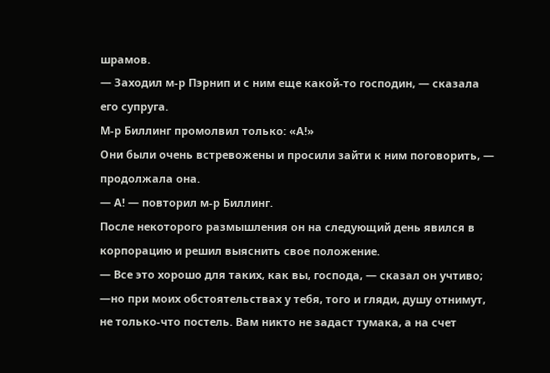шрамов.
— Заходил м-р Пэрнип и с ним еще какой-то господин, — сказала его супруга.
М-р Биллинг промолвил только: «А!»
Они были очень встревожены и просили зайти к ним поговорить, — продолжала она.
— А! — повторил м-р Биллинг.
После некоторого размышления он на следующий день явился в корпорацию и решил выяснить свое положение.
— Все это хорошо для таких, как вы, господа, — сказал он учтиво; —но при моих обстоятельствах у тебя, того и гляди, душу отнимут, не только-что постель. Вам никто не задаст тумака, а на счет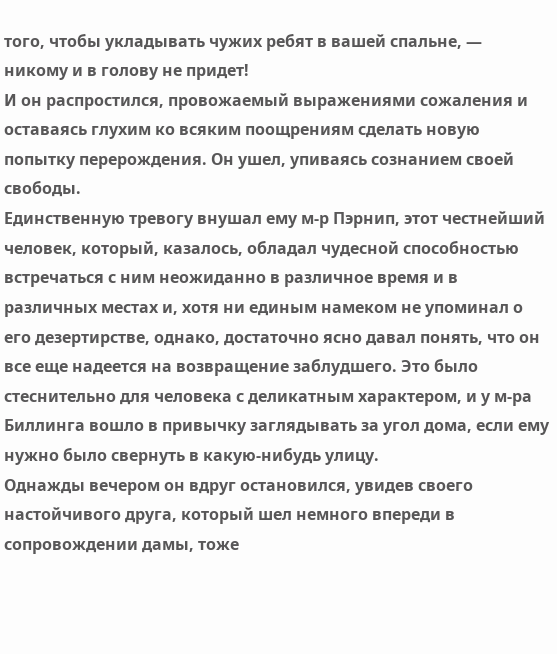того, чтобы укладывать чужих ребят в вашей спальне, — никому и в голову не придет!
И он распростился, провожаемый выражениями сожаления и оставаясь глухим ко всяким поощрениям сделать новую попытку перерождения. Он ушел, упиваясь сознанием своей свободы.
Единственную тревогу внушал ему м-р Пэрнип, этот честнейший человек, который, казалось, обладал чудесной способностью встречаться с ним неожиданно в различное время и в различных местах и, хотя ни единым намеком не упоминал о его дезертирстве, однако, достаточно ясно давал понять, что он все еще надеется на возвращение заблудшего. Это было стеснительно для человека с деликатным характером, и у м-ра Биллинга вошло в привычку заглядывать за угол дома, если ему нужно было свернуть в какую-нибудь улицу.
Однажды вечером он вдруг остановился, увидев своего настойчивого друга, который шел немного впереди в сопровождении дамы, тоже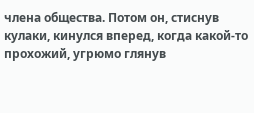члена общества. Потом он, стиснув кулаки, кинулся вперед, когда какой-то прохожий, угрюмо глянув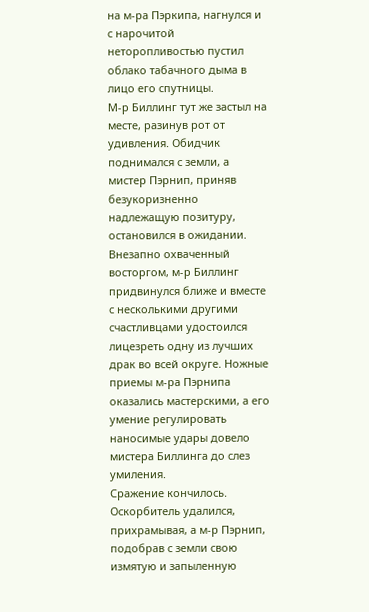на м-ра Пэркипа, нагнулся и с нарочитой неторопливостью пустил облако табачного дыма в лицо его спутницы.
М-р Биллинг тут же застыл на месте, разинув рот от удивления. Обидчик поднимался с земли, а мистер Пэрнип, приняв безукоризненно надлежащую позитуру, остановился в ожидании. Внезапно охваченный восторгом, м-р Биллинг придвинулся ближе и вместе с несколькими другими счастливцами удостоился лицезреть одну из лучших драк во всей округе. Ножные приемы м-ра Пэрнипа оказались мастерскими, а его умение регулировать наносимые удары довело мистера Биллинга до слез умиления.
Сражение кончилось. Оскорбитель удалился, прихрамывая, а м-р Пэрнип, подобрав с земли свою измятую и запыленную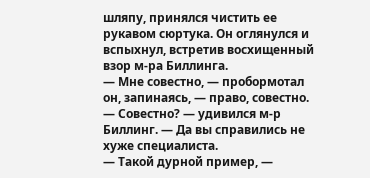шляпу, принялся чистить ее рукавом сюртука. Он оглянулся и вспыхнул, встретив восхищенный взор м-ра Биллинга.
— Мне совестно, — пробормотал он, запинаясь, — право, совестно.
— Совестно? — удивился м-р Биллинг. — Да вы справились не хуже специалиста.
— Такой дурной пример, —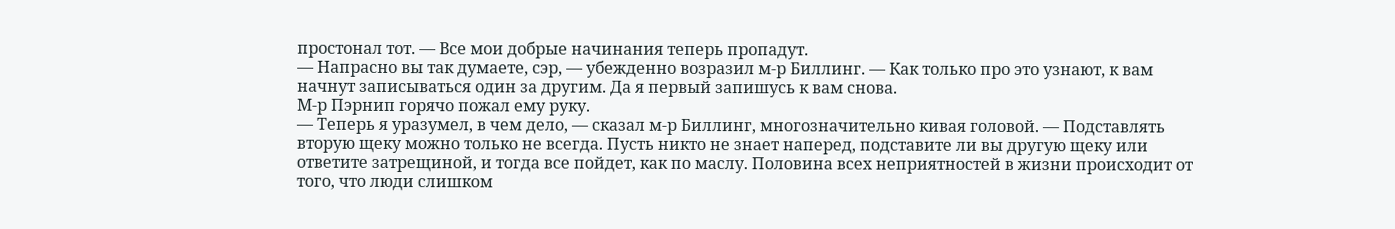простонал тот. — Все мои добрые начинания теперь пропадут.
— Напрасно вы так думаете, сэр, — убежденно возразил м-р Биллинг. — Как только про это узнают, к вам начнут записываться один за другим. Да я первый запишусь к вам снова.
М-р Пэрнип горячо пожал ему руку.
— Теперь я уразумел, в чем дело, — сказал м-р Биллинг, многозначительно кивая головой. — Подставлять вторую щеку можно только не всегда. Пусть никто не знает наперед, подставите ли вы другую щеку или ответите затрещиной, и тогда все пойдет, как по маслу. Половина всех неприятностей в жизни происходит от того, что люди слишком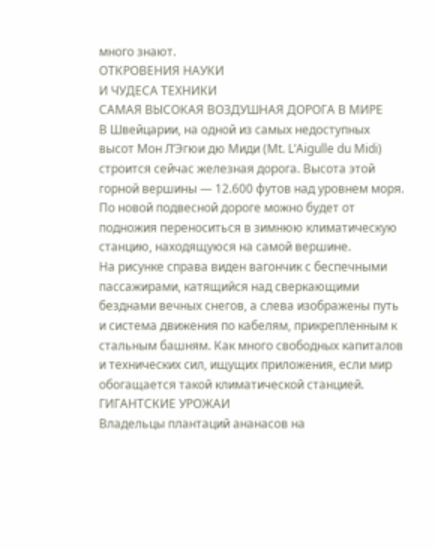много знают.
ОТКРОВЕНИЯ НАУКИ
И ЧУДЕСА ТЕХНИКИ
САМАЯ ВЫСОКАЯ ВОЗДУШНАЯ ДОРОГА В МИРЕ
В Швейцарии, на одной из самых недоступных высот Мон Л’Эгюи дю Миди (Mt. L’Aigulle du Midi) строится сейчас железная дорога. Высота этой горной вершины — 12.600 футов над уровнем моря. По новой подвесной дороге можно будет от подножия переноситься в зимнюю климатическую станцию, находящуюся на самой вершине.
На рисунке справа виден вагончик с беспечными пассажирами, катящийся над сверкающими безднами вечных снегов, а слева изображены путь и система движения по кабелям, прикрепленным к стальным башням. Как много свободных капиталов и технических сил, ищущих приложения, если мир обогащается такой климатической станцией.
ГИГАНТСКИЕ УРОЖАИ
Владельцы плантаций ананасов на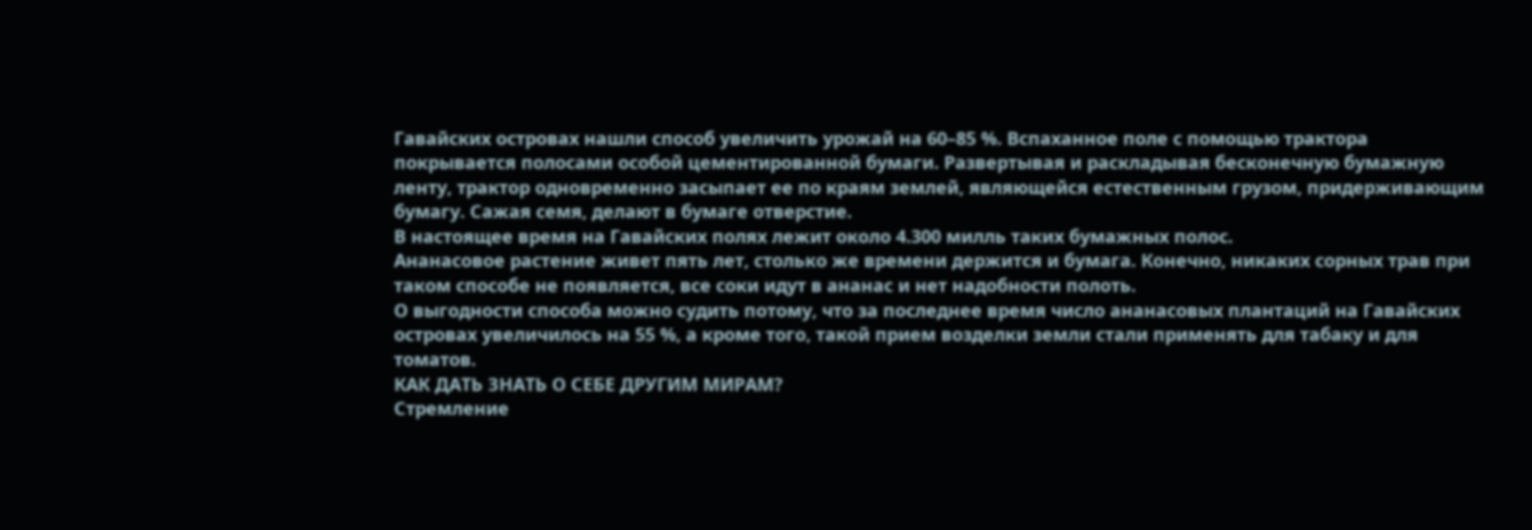Гавайских островах нашли способ увеличить урожай на 60–85 %. Вспаханное поле с помощью трактора покрывается полосами особой цементированной бумаги. Развертывая и раскладывая бесконечную бумажную ленту, трактор одновременно засыпает ее по краям землей, являющейся естественным грузом, придерживающим бумагу. Сажая семя, делают в бумаге отверстие.
В настоящее время на Гавайских полях лежит около 4.300 милль таких бумажных полос.
Ананасовое растение живет пять лет, столько же времени держится и бумага. Конечно, никаких сорных трав при таком способе не появляется, все соки идут в ананас и нет надобности полоть.
О выгодности способа можно судить потому, что за последнее время число ананасовых плантаций на Гавайских островах увеличилось на 55 %, а кроме того, такой прием возделки земли стали применять для табаку и для томатов.
КАК ДАТЬ ЗНАТЬ О СЕБЕ ДРУГИМ МИРАМ?
Стремление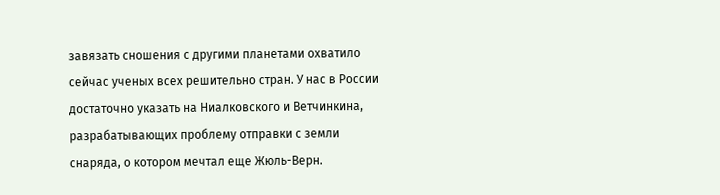завязать сношения с другими планетами охватило сейчас ученых всех решительно стран. У нас в России достаточно указать на Ниалковского и Ветчинкина, разрабатывающих проблему отправки с земли снаряда, о котором мечтал еще Жюль-Верн.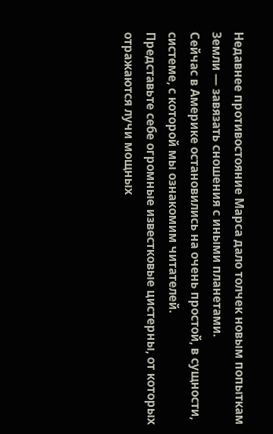Недавнее противостояние Марса дало толчек новым попыткам Земли — завязать сношения с иными планетами.
Сейчас в Америке остановились на очень простой, в сущности, системе, с которой мы ознакомим читателей.
Представьте себе огромные известковые цистерны, от которых отражаются лучи мощных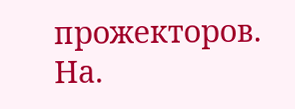прожекторов. На.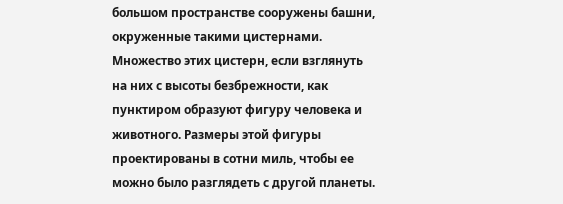большом пространстве сооружены башни, окруженные такими цистернами. Множество этих цистерн, если взглянуть на них с высоты безбрежности, как пунктиром образуют фигуру человека и животного. Размеры этой фигуры проектированы в сотни миль, чтобы ее можно было разглядеть с другой планеты.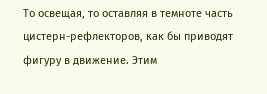То освещая, то оставляя в темноте часть цистерн-рефлекторов, как бы приводят фигуру в движение. Этим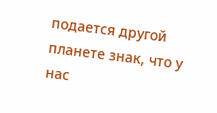подается другой планете знак, что у нас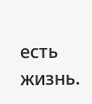есть жизнь.